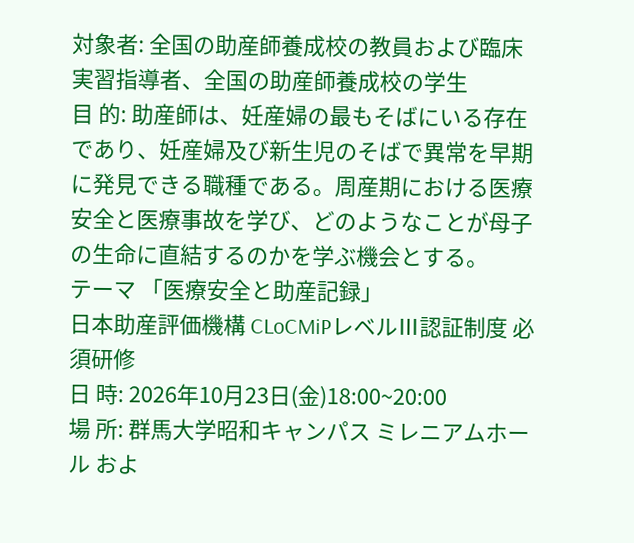対象者: 全国の助産師養成校の教員および臨床実習指導者、全国の助産師養成校の学生
目 的: 助産師は、妊産婦の最もそばにいる存在であり、妊産婦及び新生児のそばで異常を早期に発見できる職種である。周産期における医療安全と医療事故を学び、どのようなことが母子の生命に直結するのかを学ぶ機会とする。
テーマ 「医療安全と助産記録」
日本助産評価機構 CLoCMiPレベルⅢ認証制度 必須研修
日 時: 2026年10月23日(金)18:00~20:00
場 所: 群馬大学昭和キャンパス ミレニアムホール およ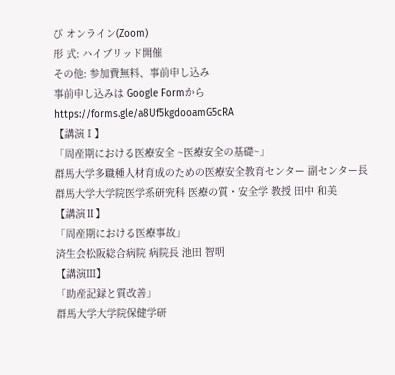び オンライン(Zoom)
形 式: ハイブリッド開催
その他: 参加費無料、事前申し込み
事前申し込みは Google Formから
https://forms.gle/a8Uf5kgdooamG5cRA
【講演Ⅰ】
「周産期における医療安全 ~医療安全の基礎~」
群馬大学多職種人材育成のための医療安全教育センター 副センター長
群馬大学大学院医学系研究科 医療の質・安全学 教授 田中 和美
【講演Ⅱ】
「周産期における医療事故」
済生会松阪総合病院 病院長 池田 智明
【講演Ⅲ】
「助産記録と質改善」
群馬大学大学院保健学研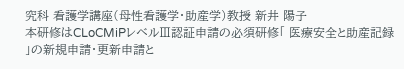究科 看護学講座(母性看護学・助産学)教授 新井 陽子
本研修はCLoCMiPレベルⅢ認証申請の必須研修「 医療安全と助産記録 」の新規申請・更新申請と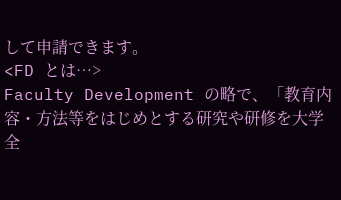して申請できます。
<FD とは…>
Faculty Development の略で、「教育内容・方法等をはじめとする研究や研修を大学全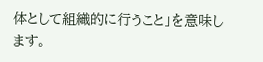体として組織的に行うこと」を意味します。